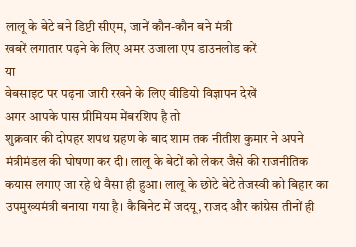लालू के बेटे बने डिप्टी सीएम, जानें कौन-कौन बने मंत्री
खबरें लगातार पढ़ने के लिए अमर उजाला एप डाउनलोड करें
या
वेबसाइट पर पढ़ना जारी रखने के लिए वीडियो विज्ञापन देखें
अगर आपके पास प्रीमियम मेंबरशिप है तो
शुक्रवार की दोपहर शपथ ग्रहण के बाद शाम तक नीतीश कुमार ने अपने मंत्रीमंडल की घोषणा कर दी। लालू के बेटों को लेकर जैसे की राजनीतिक कयास लगाए जा रहे थे वैसा ही हुआ। लालू के छोटे बेटे तेजस्वी को बिहार का उपमुख्यमंत्री बनाया गया है। कैबिनेट में जदयू, राजद और कांग्रेस तीनों ही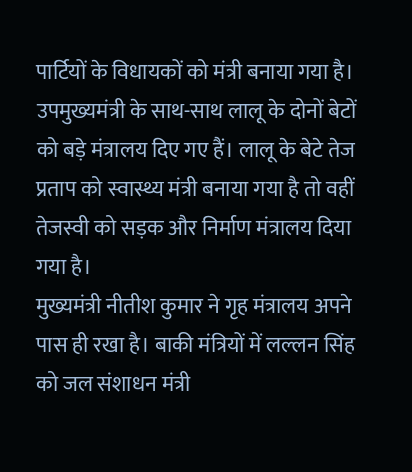पार्टियों के विधायकों को मंत्री बनाया गया है।
उपमुख्यमंत्री के साथ-साथ लालू के दोनों बेटों को बड़े मंत्रालय दिए गए हैं। लालू के बेटे तेज प्रताप को स्वास्थ्य मंत्री बनाया गया है तो वहीं तेजस्वी को सड़क और निर्माण मंत्रालय दिया गया है।
मुख्यमंत्री नीतीश कुमार ने गृह मंत्रालय अपने पास ही रखा है। बाकी मंत्रियों में लल्लन सिंह को जल संशाधन मंत्री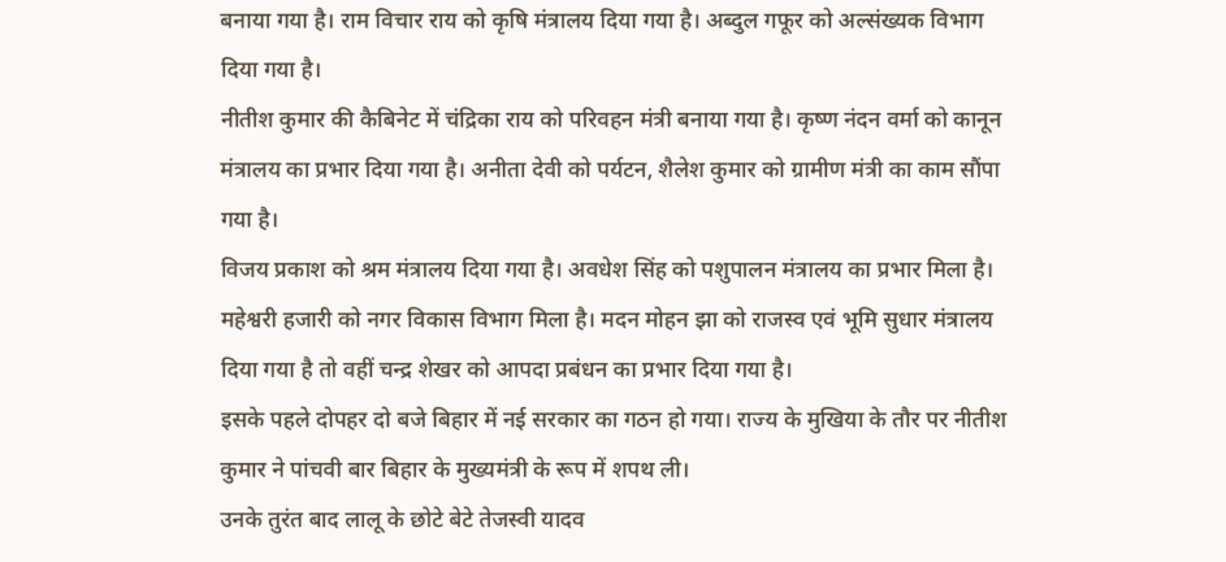बनाया गया है। राम विचार राय को कृषि मंत्रालय दिया गया है। अब्दुल गफूर को अल्संख्यक विभाग दिया गया है।
नीतीश कुमार की कैबिनेट में चंद्रिका राय को परिवहन मंत्री बनाया गया है। कृष्ण नंदन वर्मा को कानून मंत्रालय का प्रभार दिया गया है। अनीता देवी को पर्यटन, शैलेश कुमार को ग्रामीण मंत्री का काम सौंपा गया है।
विजय प्रकाश को श्रम मंत्रालय दिया गया है। अवधेश सिंह को पशुपालन मंत्रालय का प्रभार मिला है। महेश्वरी हजारी को नगर विकास विभाग मिला है। मदन मोहन झा को राजस्व एवं भूमि सुधार मंत्रालय दिया गया है तो वहीं चन्द्र शेखर को आपदा प्रबंधन का प्रभार दिया गया है।
इसके पहले दोपहर दो बजे बिहार में नई सरकार का गठन हो गया। राज्य के मुखिया के तौर पर नीतीश कुमार ने पांचवी बार बिहार के मुख्यमंत्री के रूप में शपथ ली।
उनके तुरंत बाद लालू के छोटे बेटे तेजस्वी यादव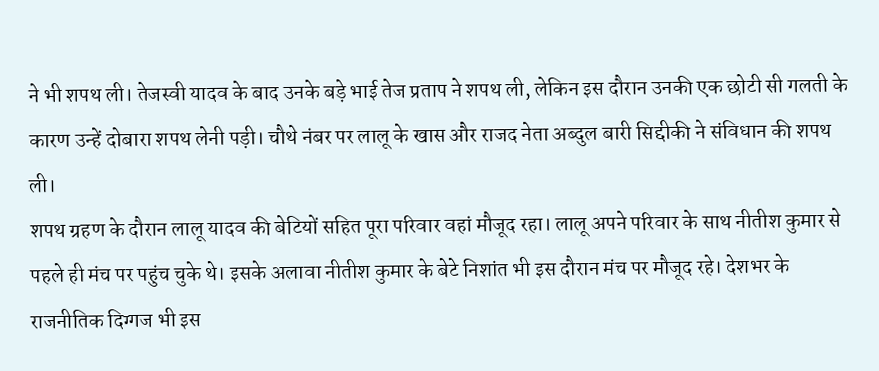ने भी शपथ ली। तेजस्वी यादव के बाद उनके बड़े भाई तेज प्रताप ने शपथ ली, लेकिन इस दौरान उनकी एक छोटी सी गलती के कारण उन्हें दोबारा शपथ लेनी पड़ी। चौथे नंबर पर लालू के खास और राजद नेता अब्दुल बारी सिद्दीकी ने संविधान की शपथ ली।
शपथ ग्रहण के दौरान लालू यादव की बेटियों सहित पूरा परिवार वहां मौजूद रहा। लालू अपने परिवार के साथ नीतीश कुमार से पहले ही मंच पर पहुंच चुके थे। इसके अलावा नीतीश कुमार के बेटे निशांत भी इस दौरान मंच पर मौजूद रहे। देशभर के राजनीतिक दिग्गज भी इस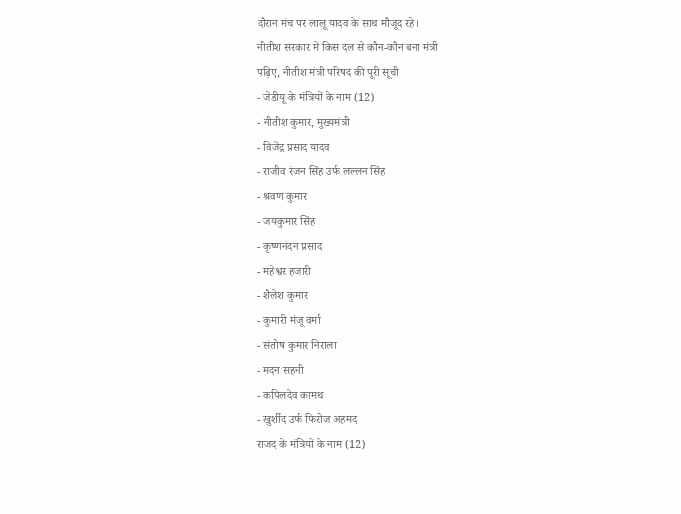दौरान मंच पर लालू यादव के साथ मौजूद रहे।
नीतीश सरकार में किस दल से कौन-कौन बना मंत्री
पढ़िए, नीतीश मंत्री परिषद की पूरी सूची
- जेडीयू के मंत्रियों के नाम (12)
- नीतीश कुमार, मुख्यमंत्री
- विजेंद्र प्रसाद यादव
- राजीव रंजन सिंह उर्फ लल्लन सिंह
- श्रवण कुमार
- जयकुमार सिंह
- कृष्णनंदन प्रसाद
- महेश्वर हजारी
- शैलेश कुमार
- कुमारी मंजू वर्मा
- संतोष कुमार निराला
- मदन सहनी
- कपिलदेव कामथ
- खुर्शीद उर्फ फिरोज अहमद
राजद के मंत्रियों के नाम (12)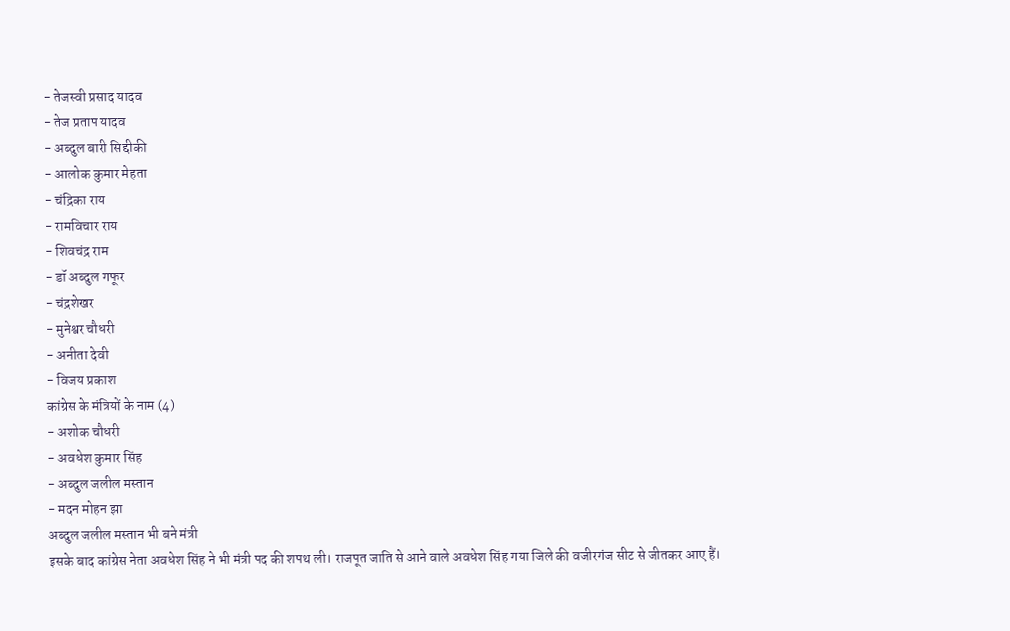- तेजस्वी प्रसाद यादव
- तेज प्रताप यादव
- अब्दुल बारी सिद्दीकी
- आलोक कुमार मेहता
- चंद्रिका राय
- रामविचार राय
- शिवचंद्र राम
- डॉ अब्दुल गफूर
- चंद्रशेखर
- मुनेश्वर चौधरी
- अनीता देवी
- विजय प्रकाश
कांग्रेस के मंत्रियों के नाम (4)
- अशोक चौधरी
- अवधेश कुमार सिंह
- अब्दुल जलील मस्तान
- मदन मोहन झा
अब्दुल जलील मस्तान भी बने मंत्री
इसके बाद कांग्रेस नेता अवधेश सिंह ने भी मंत्री पद की शपथ ली। राजपूत जाति से आने वाले अवधेश सिंह गया जिले की वजीरगंज सीट से जीतकर आए हैं।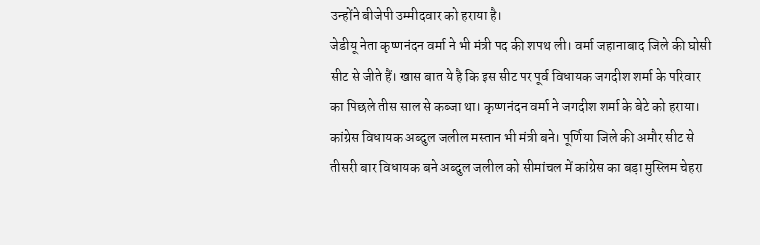उन्होंने बीजेपी उम्मीदवार को हराया है।
जेडीयू नेता कृष्णनंदन वर्मा ने भी मंत्री पद की शपथ ली। वर्मा जहानाबाद जिले की घोसी सीट से जीते हैं। खास बात ये है कि इस सीट पर पूर्व विधायक जगदीश शर्मा के परिवार का पिछले तीस साल से कब्जा था। कृष्णनंदन वर्मा ने जगदीश शर्मा के बेटे को हराया।
कांग्रेस विधायक अब्दुल जलील मस्तान भी मंत्री बने। पूर्णिया जिले की अमौर सीट से तीसरी बार विधायक बने अब्दुल जलील को सीमांचल में कांग्रेस का बड़ा मुस्लिम चेहरा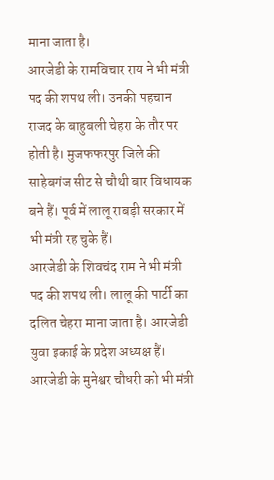माना जाता है।
आरजेडी के रामविचार राय ने भी मंत्री पद की शपथ ली। उनकी पहचान राजद के बाहुबली चेहरा के तौर पर होती है। मुजफफरपुर जिले की साहेबगंज सीट से चौथी बार विधायक बने हैं। पूर्व में लालू राबड़ी सरकार में भी मंत्री रह चुके हैं।
आरजेडी के शिवचंद राम ने भी मंत्री पद की शपथ ली। लालू की पार्टी का दलित चेहरा माना जाता है। आरजेडी युवा इकाई के प्रदेश अध्यक्ष हैं।
आरजेडी के मुनेश्वर चौधरी को भी मंत्री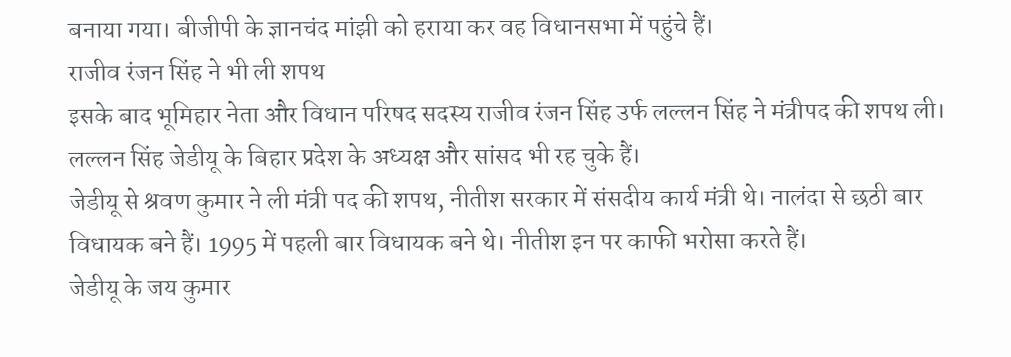बनाया गया। बीजीपी के ज्ञानचंद मांझी को हराया कर वह विधानसभा में पहुंचे हैं।
राजीव रंजन सिंह ने भी ली शपथ
इसके बाद भूमिहार नेता और विधान परिषद सदस्य राजीव रंजन सिंह उर्फ लल्लन सिंह ने मंत्रीपद की शपथ ली। लल्लन सिंह जेडीयू के बिहार प्रदेश के अध्यक्ष और सांसद भी रह चुके हैं।
जेडीयू से श्रवण कुमार ने ली मंत्री पद की शपथ, नीतीश सरकार में संसदीय कार्य मंत्री थे। नालंदा से छठी बार विधायक बने हैं। 1995 में पहली बार विधायक बने थे। नीतीश इन पर काफी भरोसा करते हैं।
जेडीयू के जय कुमार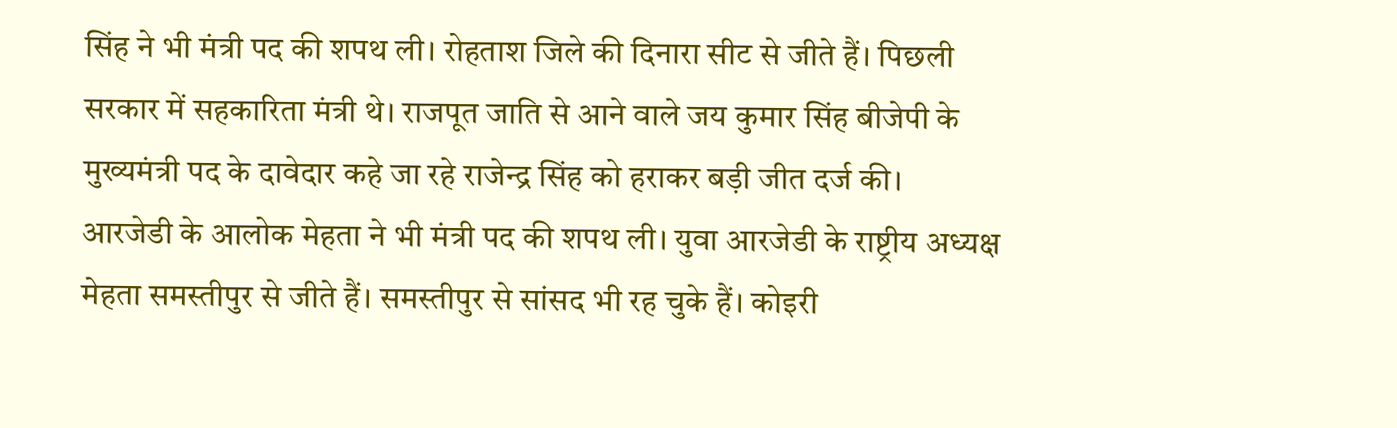सिंह ने भी मंत्री पद की शपथ ली। रोहताश जिले की दिनारा सीट से जीते हैं। पिछली सरकार में सहकारिता मंत्री थे। राजपूत जाति से आने वाले जय कुमार सिंह बीजेपी के मुख्यमंत्री पद के दावेदार कहे जा रहे राजेन्द्र सिंह को हराकर बड़ी जीत दर्ज की।
आरजेडी के आलोक मेहता ने भी मंत्री पद की शपथ ली। युवा आरजेडी के राष्ट्रीय अध्यक्ष मेहता समस्तीपुर से जीते हैं। समस्तीपुर से सांसद भी रह चुके हैं। कोइरी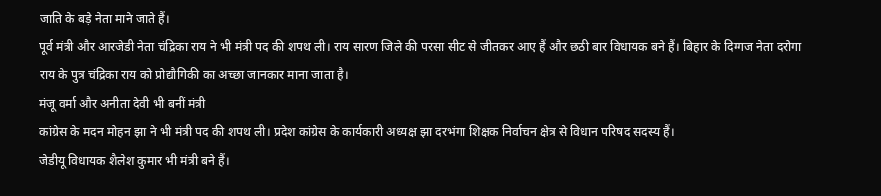जाति के बड़े नेता माने जाते हैं।
पूर्व मंत्री और आरजेडी नेता चंद्रिका राय ने भी मंत्री पद की शपथ ली। राय सारण जिले की परसा सीट से जीतकर आए हैं और छठी बार विधायक बने हैं। बिहार के दिग्गज नेता दरोगा राय के पुत्र चंद्रिका राय को प्रोद्यौगिकी का अच्छा जानकार माना जाता है।
मंजू वर्मा और अनीता देवी भी बनीं मंत्री
कांग्रेस के मदन मोहन झा ने भी मंत्री पद की शपथ ली। प्रदेश कांग्रेस के कार्यकारी अध्यक्ष झा दरभंगा शिक्षक निर्वाचन क्षेत्र से विधान परिषद सदस्य हैं।
जेडीयू विधायक शैलेश कुमार भी मंत्री बने हैं।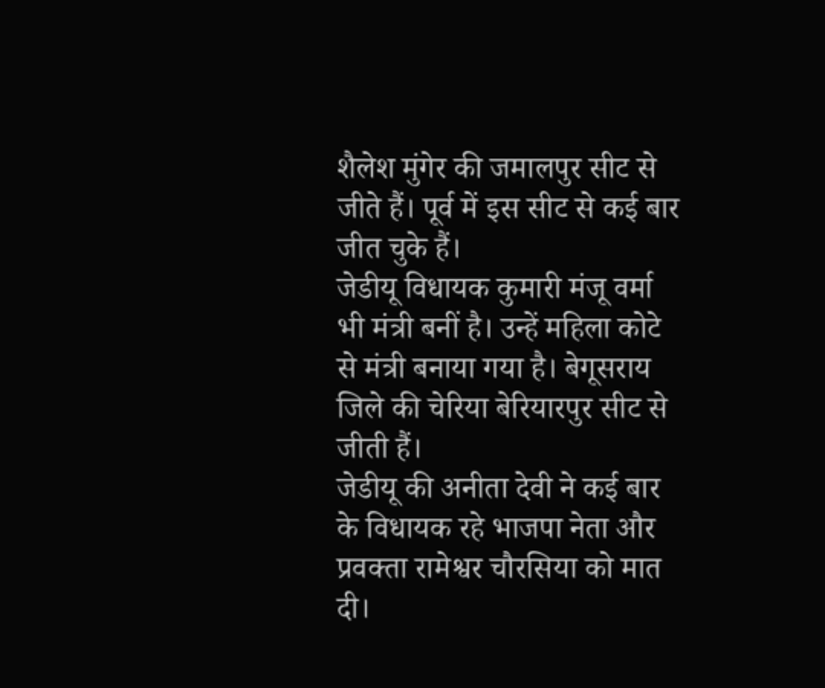शैलेश मुंगेर की जमालपुर सीट से जीते हैं। पूर्व में इस सीट से कई बार जीत चुके हैं।
जेडीयू विधायक कुमारी मंजू वर्मा भी मंत्री बनीं है। उन्हें महिला कोटे से मंत्री बनाया गया है। बेगूसराय जिले की चेरिया बेरियारपुर सीट से जीती हैं।
जेडीयू की अनीता देवी ने कई बार के विधायक रहे भाजपा नेता और प्रवक्ता रामेश्वर चौरसिया को मात दी।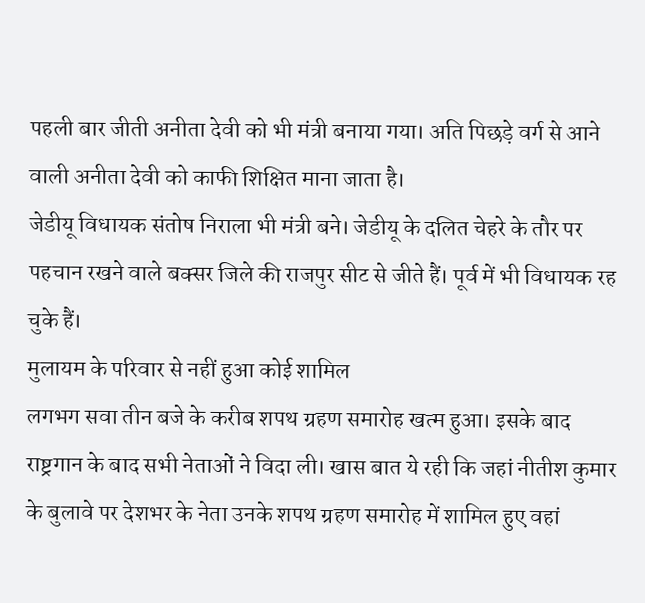पहली बार जीती अनीता देवी को भी मंत्री बनाया गया। अति पिछड़े वर्ग से आने वाली अनीता देवी को काफी शिक्षित माना जाता है।
जेडीयू विधायक संतोष निराला भी मंत्री बने। जेडीयू के दलित चेहरे के तौर पर पहचान रखने वाले बक्सर जिले की राजपुर सीट से जीते हैं। पूर्व में भी विधायक रह चुके हैं।
मुलायम के परिवार से नहीं हुआ कोई शामिल
लगभग सवा तीन बजे के करीब शपथ ग्रहण समारोह खत्म हुआ। इसके बाद राष्ट्रगान के बाद सभी नेताओं ने विदा ली। खास बात ये रही कि जहां नीतीश कुमार के बुलावे पर देशभर के नेता उनके शपथ ग्रहण समारोह में शामिल हुए वहां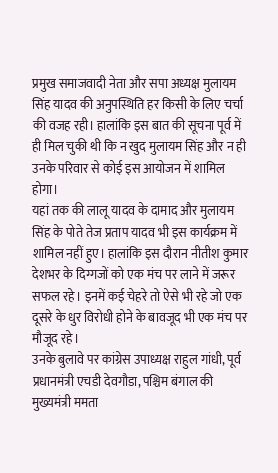प्रमुख समाजवादी नेता और सपा अध्यक्ष मुलायम सिंह यादव की अनुपस्थिति हर किसी के लिए चर्चा की वजह रही। हालांकि इस बात की सूचना पूर्व में ही मिल चुकी थी कि न खुद मुलायम सिंह और न ही उनके परिवार से कोई इस आयोजन में शामिल होगा।
यहां तक की लालू यादव के दामाद और मुलायम सिंह के पोते तेज प्रताप यादव भी इस कार्यक्रम में शामिल नहीं हुए। हालांकि इस दौरान नीतीश कुमार देशभर के दिग्गजों को एक मंच पर लाने में जरूर सफल रहे। इनमें कई चेहरे तो ऐसे भी रहे जो एक दूसरे के धुर विरोधी होने के बावजूद भी एक मंच पर मौजूद रहे।
उनके बुलावे पर कांग्रेस उपाध्यक्ष राहुल गांधी, पूर्व प्रधानमंत्री एचडी देवगौडा, पश्चिम बंगाल की मुख्यमंत्री ममता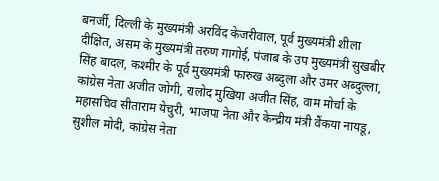बनर्जी, दिल्ली के मुख्यमंत्री अरविंद केजरीवाल, पूर्व मुख्यमंत्री शीला दीक्षित, असम के मुख्यमंत्री तरुण गागोई, पंजाब के उप मुख्यमंत्री सुखबीर सिंह बादल, कश्मीर के पूर्व मुख्यमंत्री फारुख अब्दुला और उमर अब्दुल्ला, कांग्रेस नेता अजीत जोगी, रालोद मुखिया अजीत सिंह, वाम मोर्चा के महासचिव सीताराम येचुरी, भाजपा नेता और केन्द्रीय मंत्री वैंकया नायडू, सुशील मोदी, कांग्रेस नेता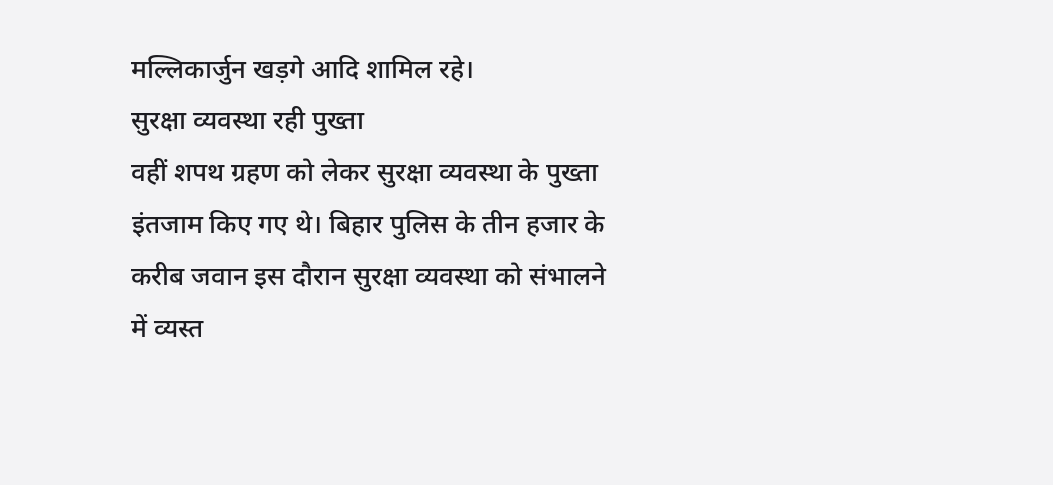मल्लिकार्जुन खड़गे आदि शामिल रहे।
सुरक्षा व्यवस्था रही पुख्ता
वहीं शपथ ग्रहण को लेकर सुरक्षा व्यवस्था के पुख्ता इंतजाम किए गए थे। बिहार पुलिस के तीन हजार के करीब जवान इस दौरान सुरक्षा व्यवस्था को संभालने में व्यस्त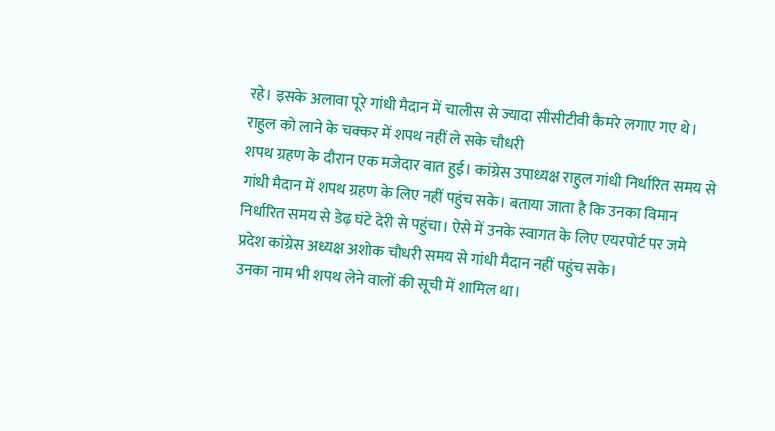रहे। इसके अलावा पूरे गांधी मैदान में चालीस से ज्यादा सीसीटीवी कैमरे लगाए गए थे।
राहुल को लाने के चक्कर में शपथ नहीं ले सके चौधरी
शपथ ग्रहण के दौरान एक मजेदार बात हुई। कांग्रेस उपाध्यक्ष राहुल गांधी निर्धारित समय से गांधी मैदान में शपथ ग्रहण के लिए नहीं पहुंच सके। बताया जाता है कि उनका विमान निर्धारित समय से डेढ़ घंटे देरी से पहुंचा। ऐसे में उनके स्वागत के लिए एयरपोर्ट पर जमे प्रदेश कांग्रेस अध्यक्ष अशोक चौधरी समय से गांधी मैदान नहीं पहुंच सके।
उनका नाम भी शपथ लेने वालों की सूची में शामिल था।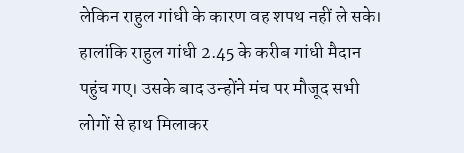लेकिन राहुल गांधी के कारण वह शपथ नहीं ले सके। हालांकि राहुल गांधी 2.45 के करीब गांधी मैदान पहुंच गए। उसके बाद उन्होंने मंच पर मौजूद सभी लोगों से हाथ मिलाकर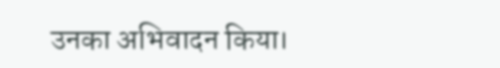उनका अभिवादन किया।